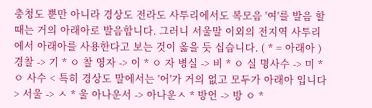충청도 뿐만 아니라 경상도 전라도 사투리에서도 복모음 '여'를 발음 할 때는 거의 아래아로 발음합니다. 그러니 서울말 이외의 전지역 사투리에서 아래아를 사용한다고 보는 것이 옳을 듯 십습니다. ( * = 아래아 ) 경찰 -> 기 * ㅇ 찰 영자 -> 이 * ㅇ 자 병실 -> 비 * ㅇ 실 명사수 -> 미 * ㅇ 사수 < 특히 경상도 말에서는 '어'가 거의 없고 모두가 아래아 입니다 > 서울 -> ㅅ * 울 아나운서 -> 아나운ㅅ * 방언 -> 방 ㅇ *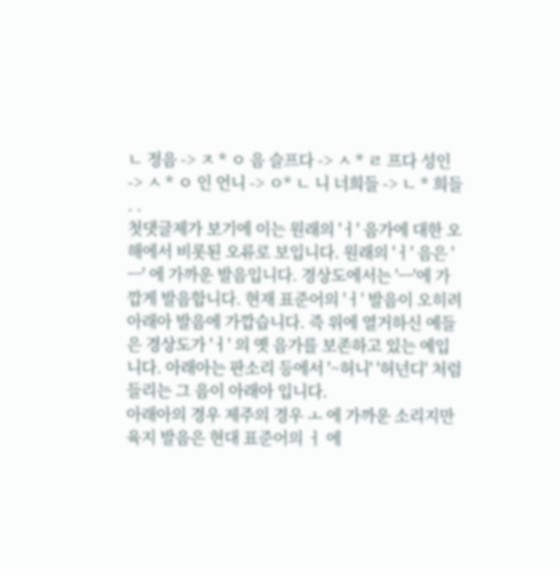ㄴ 정음 -> ㅈ * ㅇ 음 슬프다 -> ㅅ * ㄹ 프다 성인 -> ㅅ * ㅇ 인 언니 -> ㅇ* ㄴ 니 너희들 -> ㄴ * 희들 . .
첫댓글제가 보기에 이는 원래의 'ㅓ' 음가에 대한 오해에서 비롯된 오류로 보입니다. 원래의 'ㅓ' 음은 'ㅡ' 에 가까운 발음입니다. 경상도에서는 'ㅡ'에 가깝게 발음합니다. 현재 표준어의 'ㅓ' 발음이 오히려 아래아 발음에 가깝습니다. 즉 위에 열거하신 예들은 경상도가 'ㅓ' 의 옛 음가를 보존하고 있는 예입니다. 아래아는 판소리 등에서 '~허니' '허넌디' 처럼 들리는 그 음이 아래아 입니다.
아래아의 경우 제주의 경우 ㅗ 에 가까운 소리지만 육지 발음은 현대 표준어의 ㅓ 에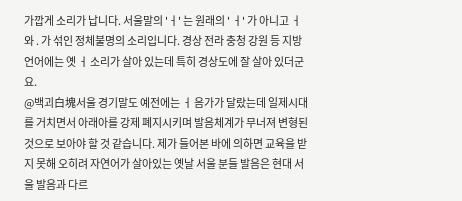가깝게 소리가 납니다. 서울말의 'ㅓ' 는 원래의 ' ㅓ' 가 아니고 ㅓ 와 . 가 섞인 정체불명의 소리입니다. 경상 전라 충청 강원 등 지방 언어에는 옛 ㅓ 소리가 살아 있는데 특히 경상도에 잘 살아 있더군요.
@백괴白塊서울 경기말도 예전에는 ㅓ 음가가 달랐는데 일제시대를 거치면서 아래아를 강제 폐지시키며 발음체계가 무너져 변형된 것으로 보아야 할 것 같습니다. 제가 들어본 바에 의하면 교육을 받지 못해 오히려 자연어가 살아있는 옛날 서울 분들 발음은 현대 서울 발음과 다르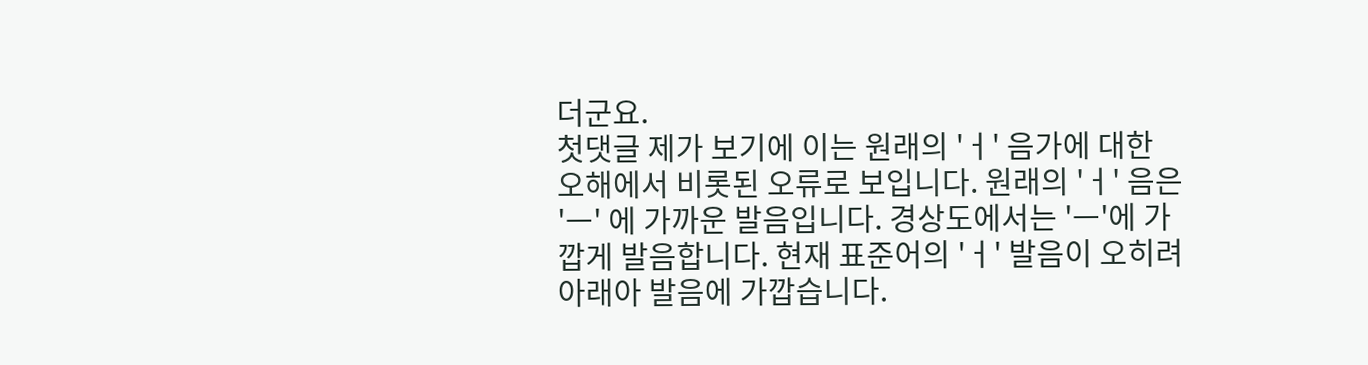더군요.
첫댓글 제가 보기에 이는 원래의 'ㅓ' 음가에 대한 오해에서 비롯된 오류로 보입니다. 원래의 'ㅓ' 음은 'ㅡ' 에 가까운 발음입니다. 경상도에서는 'ㅡ'에 가깝게 발음합니다. 현재 표준어의 'ㅓ' 발음이 오히려 아래아 발음에 가깝습니다.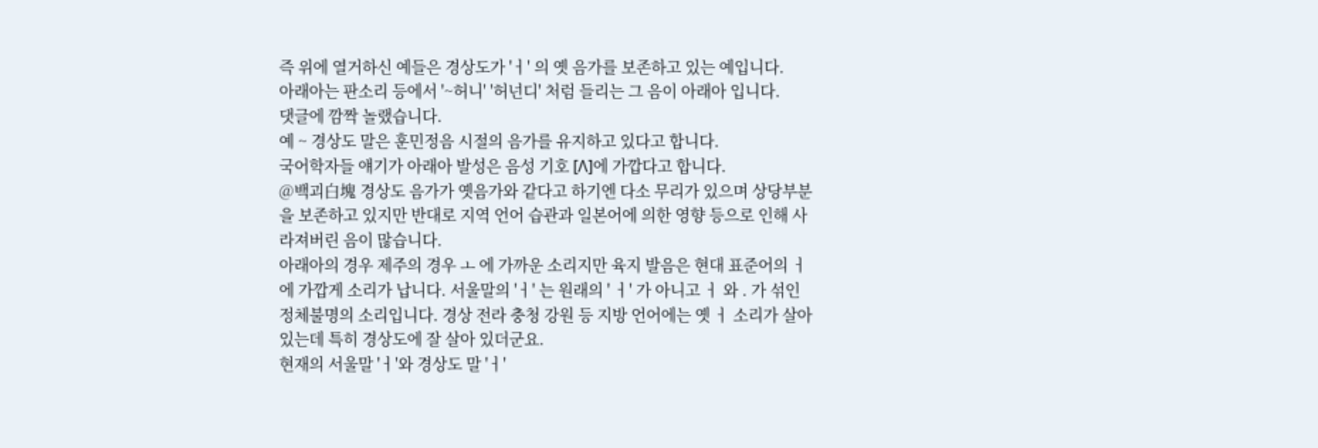즉 위에 열거하신 예들은 경상도가 'ㅓ' 의 옛 음가를 보존하고 있는 예입니다.
아래아는 판소리 등에서 '~허니' '허넌디' 처럼 들리는 그 음이 아래아 입니다.
댓글에 깜짝 놀랬습니다.
예 ~ 경상도 말은 훈민정음 시절의 음가를 유지하고 있다고 합니다.
국어학자들 얘기가 아래아 발성은 음성 기호 [Λ]에 가깝다고 합니다.
@백괴白塊 경상도 음가가 옛음가와 같다고 하기엔 다소 무리가 있으며 상당부분을 보존하고 있지만 반대로 지역 언어 습관과 일본어에 의한 영향 등으로 인해 사라져버린 음이 많습니다.
아래아의 경우 제주의 경우 ㅗ 에 가까운 소리지만 육지 발음은 현대 표준어의 ㅓ 에 가깝게 소리가 납니다. 서울말의 'ㅓ' 는 원래의 ' ㅓ' 가 아니고 ㅓ 와 . 가 섞인 정체불명의 소리입니다. 경상 전라 충청 강원 등 지방 언어에는 옛 ㅓ 소리가 살아 있는데 특히 경상도에 잘 살아 있더군요.
현재의 서울말 'ㅓ'와 경상도 말 'ㅓ'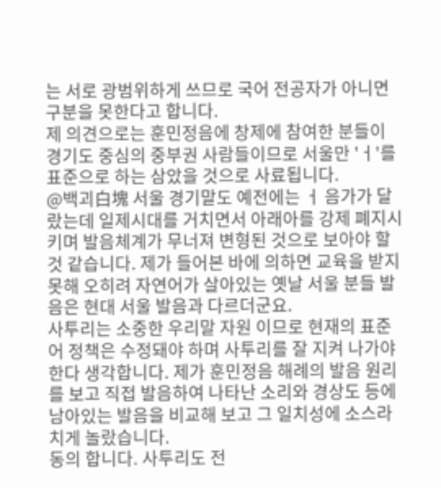는 서로 광범위하게 쓰므로 국어 전공자가 아니면 구분을 못한다고 합니다.
제 의견으로는 훈민정음에 창제에 참여한 분들이 경기도 중심의 중부권 사람들이므로 서울만 'ㅓ'를 표준으로 하는 삼았을 것으로 사료됩니다.
@백괴白塊 서울 경기말도 예전에는 ㅓ 음가가 달랐는데 일제시대를 거치면서 아래아를 강제 폐지시키며 발음체계가 무너져 변형된 것으로 보아야 할 것 같습니다. 제가 들어본 바에 의하면 교육을 받지 못해 오히려 자연어가 살아있는 옛날 서울 분들 발음은 현대 서울 발음과 다르더군요.
사투리는 소중한 우리말 자원 이므로 현재의 표준어 정책은 수정돼야 하며 사투리를 잘 지켜 나가야 한다 생각합니다. 제가 훈민정음 해례의 발음 원리를 보고 직접 발음하여 나타난 소리와 경상도 등에 남아있는 발음을 비교해 보고 그 일치성에 소스라치게 놀랐습니다.
동의 합니다. 사투리도 전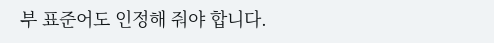부 표준어도 인정해 줘야 합니다.